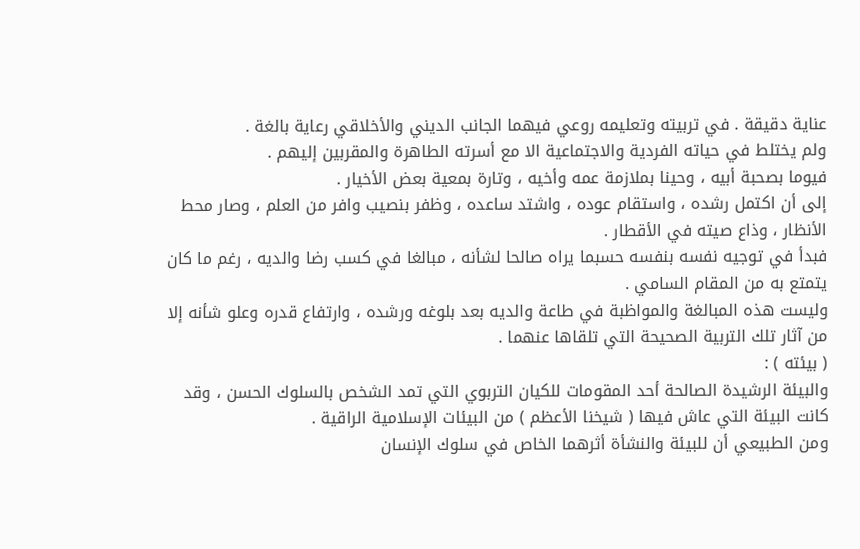عناية دقيقة . في تربيته وتعليمه روعي فيهما الجانب الديني والأخلاقي رعاية بالغة .
ولم يختلط في حياته الفردية والاجتماعية الا مع أسرته الطاهرة والمقربين إليهم .
فيوما بصحبة أبيه ، وحينا بملازمة عمه وأخيه ، وتارة بمعية بعض الأخيار .
إلى أن اكتمل رشده ، واستقام عوده ، واشتد ساعده ، وظفر بنصيب وافر من العلم ، وصار محط الأنظار ، وذاع صيته في الأقطار .
فبدأ في توجيه نفسه بنفسه حسبما يراه صالحا لشأنه ، مبالغا في كسب رضا والديه ، رغم ما كان يتمتع به من المقام السامي .
وليست هذه المبالغة والمواظبة في طاعة والديه بعد بلوغه ورشده ، وارتفاع قدره وعلو شأنه إلا من آثار تلك التربية الصحيحة التي تلقاها عنهما .
( بيئته ) :
والبيئة الرشيدة الصالحة أحد المقومات للكيان التربوي التي تمد الشخص بالسلوك الحسن ، وقد كانت البيئة التي عاش فيها ( شيخنا الأعظم ) من البيئات الإسلامية الراقية .
ومن الطبيعي أن للبيئة والنشأة أثرهما الخاص في سلوك الإنسان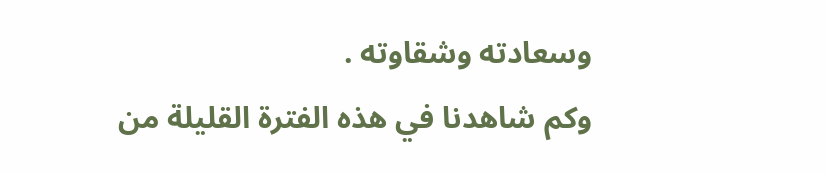وسعادته وشقاوته .
وكم شاهدنا في هذه الفترة القليلة من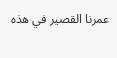عمرنا القصير في هذه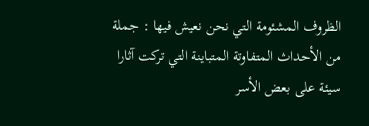الظروف المشئومة التي نحن نعيش فيها : جملة من الأحداث المتفاوتة المتباينة التي تركت آثارا سيئة على بعض الأسر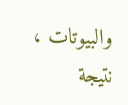والبيوتات ، نتيجة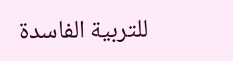للتربية الفاسدة